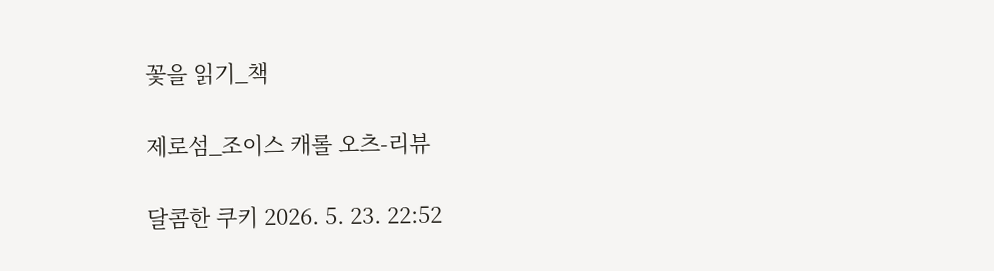꽃을 읽기_책

제로섬_조이스 캐롤 오츠-리뷰

달콤한 쿠키 2026. 5. 23. 22:52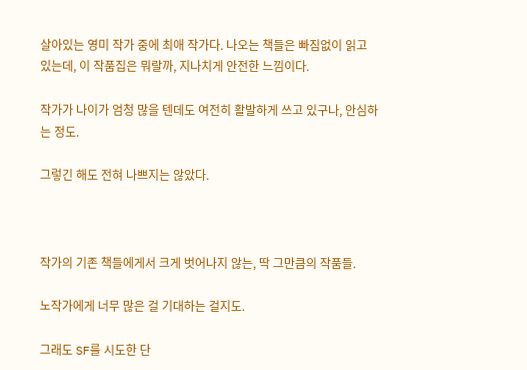살아있는 영미 작가 중에 최애 작가다. 나오는 책들은 빠짐없이 읽고 있는데, 이 작품집은 뭐랄까, 지나치게 안전한 느낌이다.

작가가 나이가 엄청 많을 텐데도 여전히 활발하게 쓰고 있구나, 안심하는 정도.

그렇긴 해도 전혀 나쁘지는 않았다.



작가의 기존 책들에게서 크게 벗어나지 않는, 딱 그만큼의 작품들.

노작가에게 너무 많은 걸 기대하는 걸지도.

그래도 SF를 시도한 단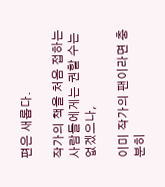편은 새롭다.

작가의 책을 처음 접하는 사람들에게는 권할 수는 없겠으나,

이미 작가의 팬이라면 충분히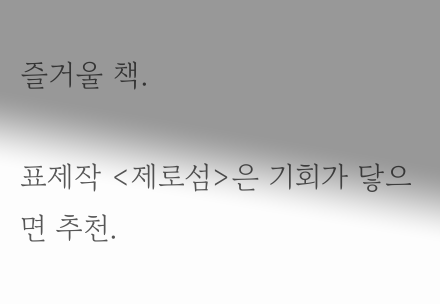즐거울 책.

표제작 <제로섬>은 기회가 닿으면 추천.